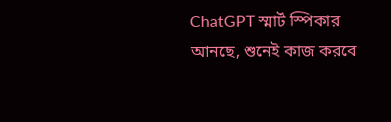ChatGPT স্মার্ট স্পিকার আনছে, শুনেই কাজ করবে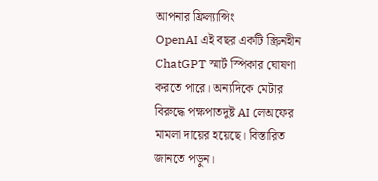আপনার ফ্রিল্যান্সিং
OpenAI এই বছর একটি স্ক্রিনহীন ChatGPT স্মার্ট স্পিকার ঘোষণা করতে পারে। অন্যদিকে মেটার বিরুদ্ধে পক্ষপাতদুষ্ট AI লেঅফের মামলা দায়ের হয়েছে। বিস্তারিত জানতে পড়ুন।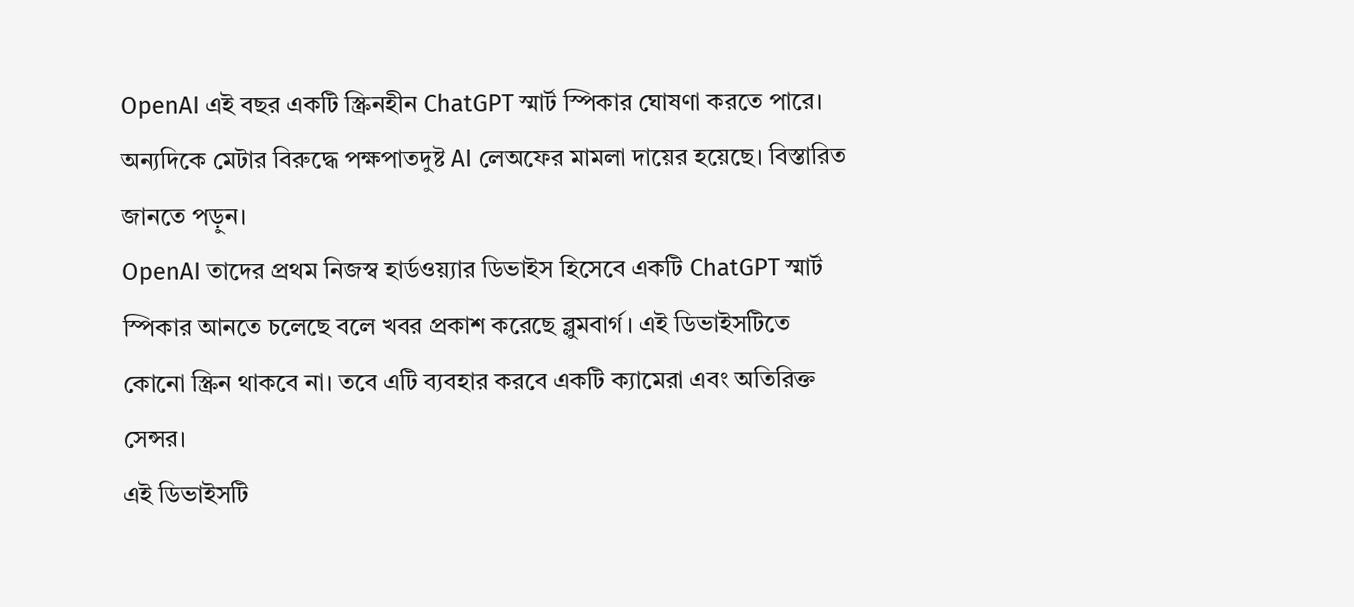OpenAI এই বছর একটি স্ক্রিনহীন ChatGPT স্মার্ট স্পিকার ঘোষণা করতে পারে। অন্যদিকে মেটার বিরুদ্ধে পক্ষপাতদুষ্ট AI লেঅফের মামলা দায়ের হয়েছে। বিস্তারিত জানতে পড়ুন।
OpenAI তাদের প্রথম নিজস্ব হার্ডওয়্যার ডিভাইস হিসেবে একটি ChatGPT স্মার্ট স্পিকার আনতে চলেছে বলে খবর প্রকাশ করেছে ব্লুমবার্গ। এই ডিভাইসটিতে কোনো স্ক্রিন থাকবে না। তবে এটি ব্যবহার করবে একটি ক্যামেরা এবং অতিরিক্ত সেন্সর।
এই ডিভাইসটি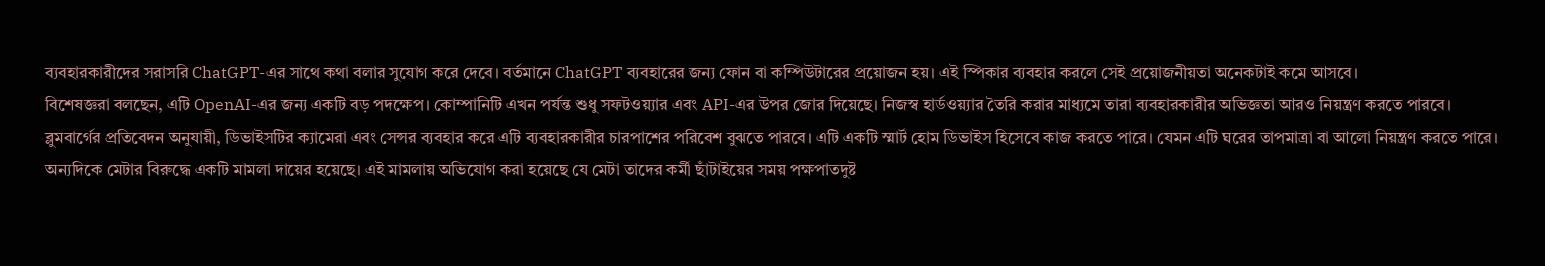ব্যবহারকারীদের সরাসরি ChatGPT-এর সাথে কথা বলার সুযোগ করে দেবে। বর্তমানে ChatGPT ব্যবহারের জন্য ফোন বা কম্পিউটারের প্রয়োজন হয়। এই স্পিকার ব্যবহার করলে সেই প্রয়োজনীয়তা অনেকটাই কমে আসবে।
বিশেষজ্ঞরা বলছেন, এটি OpenAI-এর জন্য একটি বড় পদক্ষেপ। কোম্পানিটি এখন পর্যন্ত শুধু সফটওয়্যার এবং API-এর উপর জোর দিয়েছে। নিজস্ব হার্ডওয়্যার তৈরি করার মাধ্যমে তারা ব্যবহারকারীর অভিজ্ঞতা আরও নিয়ন্ত্রণ করতে পারবে।
ব্লুমবার্গের প্রতিবেদন অনুযায়ী, ডিভাইসটির ক্যামেরা এবং সেন্সর ব্যবহার করে এটি ব্যবহারকারীর চারপাশের পরিবেশ বুঝতে পারবে। এটি একটি স্মার্ট হোম ডিভাইস হিসেবে কাজ করতে পারে। যেমন এটি ঘরের তাপমাত্রা বা আলো নিয়ন্ত্রণ করতে পারে।
অন্যদিকে মেটার বিরুদ্ধে একটি মামলা দায়ের হয়েছে। এই মামলায় অভিযোগ করা হয়েছে যে মেটা তাদের কর্মী ছাঁটাইয়ের সময় পক্ষপাতদুষ্ট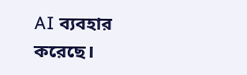AI ব্যবহার করেছে।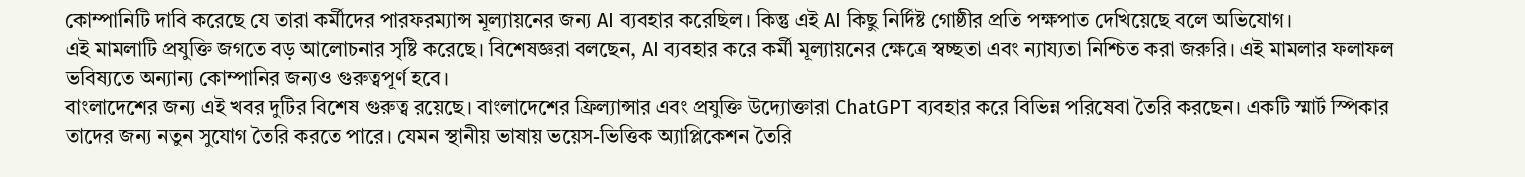কোম্পানিটি দাবি করেছে যে তারা কর্মীদের পারফরম্যান্স মূল্যায়নের জন্য AI ব্যবহার করেছিল। কিন্তু এই AI কিছু নির্দিষ্ট গোষ্ঠীর প্রতি পক্ষপাত দেখিয়েছে বলে অভিযোগ।
এই মামলাটি প্রযুক্তি জগতে বড় আলোচনার সৃষ্টি করেছে। বিশেষজ্ঞরা বলছেন, AI ব্যবহার করে কর্মী মূল্যায়নের ক্ষেত্রে স্বচ্ছতা এবং ন্যায্যতা নিশ্চিত করা জরুরি। এই মামলার ফলাফল ভবিষ্যতে অন্যান্য কোম্পানির জন্যও গুরুত্বপূর্ণ হবে।
বাংলাদেশের জন্য এই খবর দুটির বিশেষ গুরুত্ব রয়েছে। বাংলাদেশের ফ্রিল্যান্সার এবং প্রযুক্তি উদ্যোক্তারা ChatGPT ব্যবহার করে বিভিন্ন পরিষেবা তৈরি করছেন। একটি স্মার্ট স্পিকার তাদের জন্য নতুন সুযোগ তৈরি করতে পারে। যেমন স্থানীয় ভাষায় ভয়েস-ভিত্তিক অ্যাপ্লিকেশন তৈরি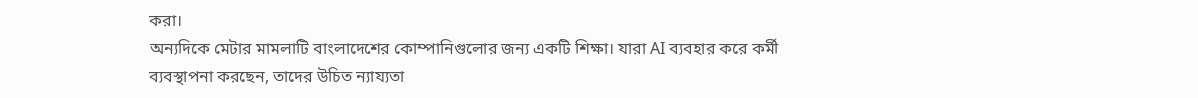করা।
অন্যদিকে মেটার মামলাটি বাংলাদেশের কোম্পানিগুলোর জন্য একটি শিক্ষা। যারা AI ব্যবহার করে কর্মী ব্যবস্থাপনা করছেন, তাদের উচিত ন্যায্যতা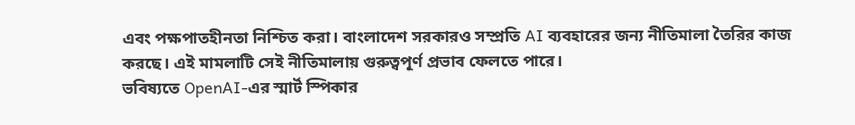এবং পক্ষপাতহীনতা নিশ্চিত করা। বাংলাদেশ সরকারও সম্প্রতি AI ব্যবহারের জন্য নীতিমালা তৈরির কাজ করছে। এই মামলাটি সেই নীতিমালায় গুরুত্বপূর্ণ প্রভাব ফেলতে পারে।
ভবিষ্যতে OpenAI-এর স্মার্ট স্পিকার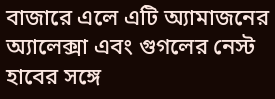বাজারে এলে এটি অ্যামাজনের অ্যালেক্সা এবং গুগলের নেস্ট হাবের সঙ্গে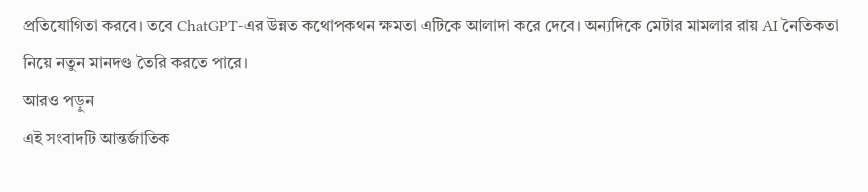প্রতিযোগিতা করবে। তবে ChatGPT-এর উন্নত কথোপকথন ক্ষমতা এটিকে আলাদা করে দেবে। অন্যদিকে মেটার মামলার রায় AI নৈতিকতা নিয়ে নতুন মানদণ্ড তৈরি করতে পারে।
আরও পড়ুন
এই সংবাদটি আন্তর্জাতিক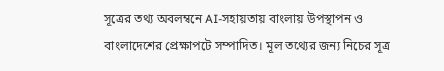সূত্রের তথ্য অবলম্বনে AI-সহায়তায় বাংলায় উপস্থাপন ও বাংলাদেশের প্রেক্ষাপটে সম্পাদিত। মূল তথ্যের জন্য নিচের সূত্র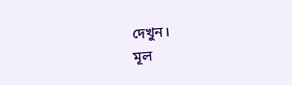দেখুন।
মূল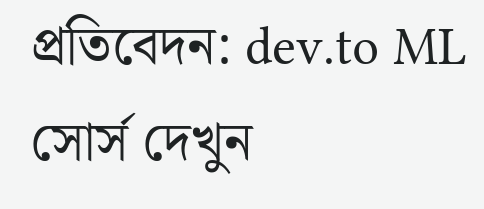প্রতিবেদন: dev.to ML
সোর্স দেখুন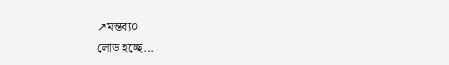↗মন্তব্য০
লোড হচ্ছে...